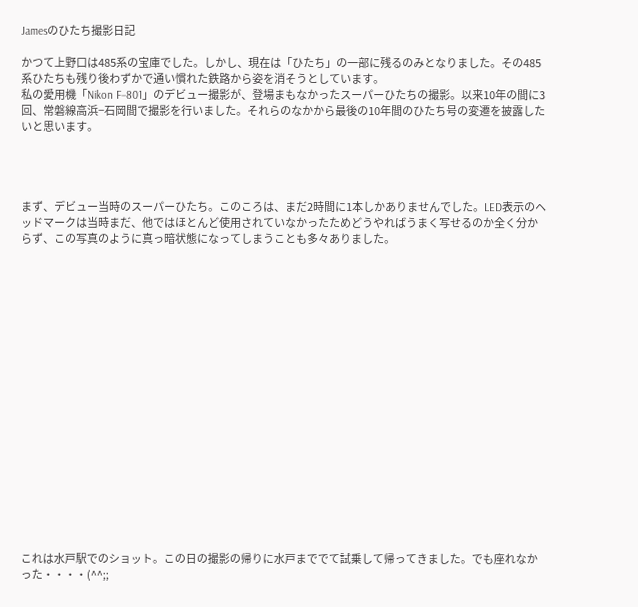Jamesのひたち撮影日記

かつて上野口は485系の宝庫でした。しかし、現在は「ひたち」の一部に残るのみとなりました。その485系ひたちも残り後わずかで通い慣れた鉄路から姿を消そうとしています。
私の愛用機「Nikon F−801」のデビュー撮影が、登場まもなかったスーパーひたちの撮影。以来10年の間に3回、常磐線高浜−石岡間で撮影を行いました。それらのなかから最後の10年間のひたち号の変遷を披露したいと思います。




まず、デビュー当時のスーパーひたち。このころは、まだ2時間に1本しかありませんでした。LED表示のヘッドマークは当時まだ、他ではほとんど使用されていなかったためどうやればうまく写せるのか全く分からず、この写真のように真っ暗状態になってしまうことも多々ありました。



















これは水戸駅でのショット。この日の撮影の帰りに水戸まででて試乗して帰ってきました。でも座れなかった・・・・(^^;;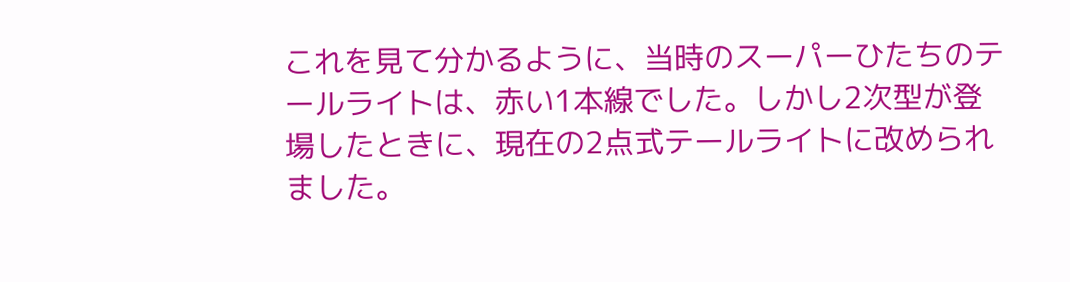これを見て分かるように、当時のスーパーひたちのテールライトは、赤い1本線でした。しかし2次型が登場したときに、現在の2点式テールライトに改められました。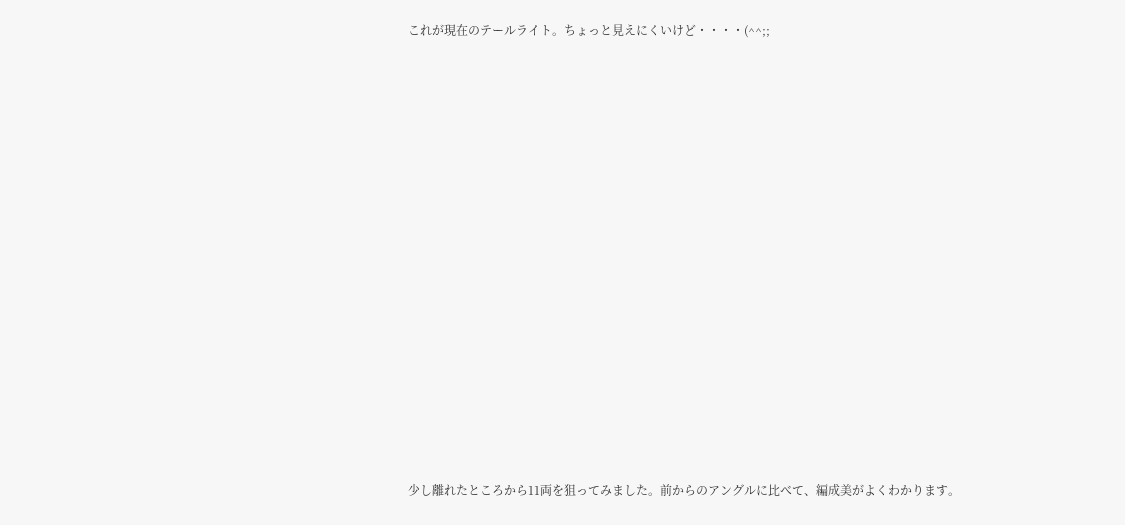これが現在のテールライト。ちょっと見えにくいけど・・・・(^^;;



















少し離れたところから11両を狙ってみました。前からのアングルに比べて、編成美がよくわかります。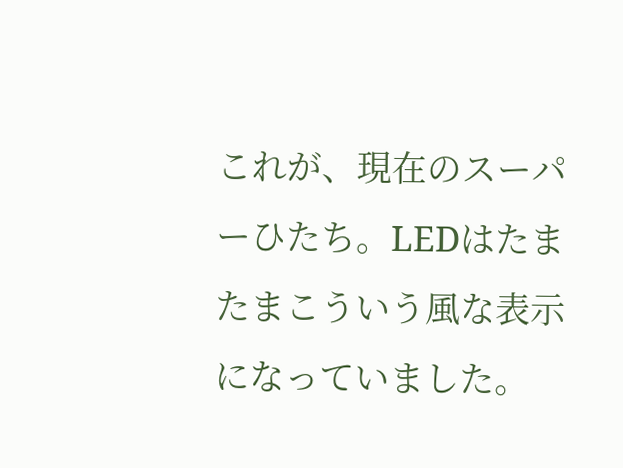これが、現在のスーパーひたち。LEDはたまたまこういう風な表示になっていました。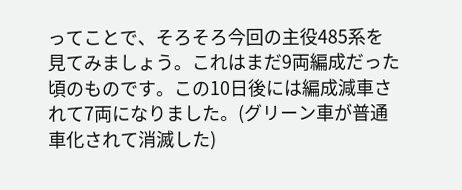ってことで、そろそろ今回の主役485系を見てみましょう。これはまだ9両編成だった頃のものです。この10日後には編成減車されて7両になりました。(グリーン車が普通車化されて消滅した)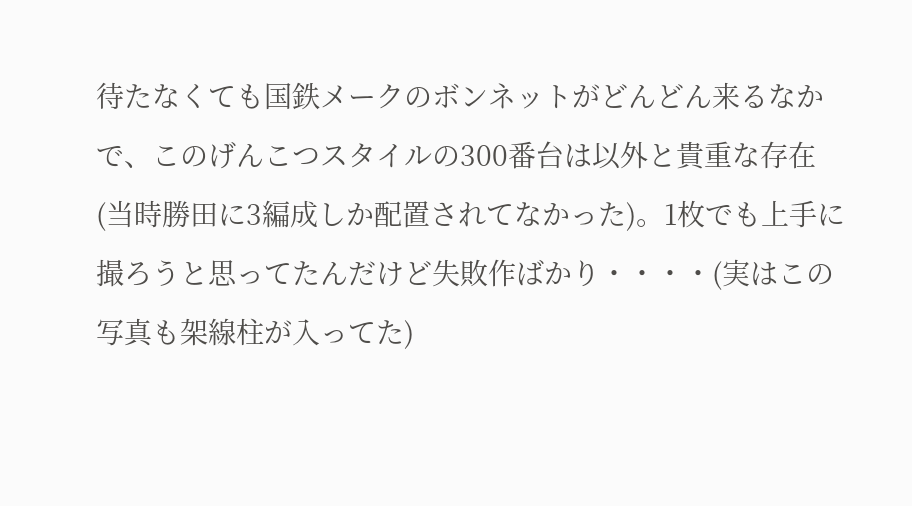待たなくても国鉄メークのボンネットがどんどん来るなかで、このげんこつスタイルの300番台は以外と貴重な存在(当時勝田に3編成しか配置されてなかった)。1枚でも上手に撮ろうと思ってたんだけど失敗作ばかり・・・・(実はこの写真も架線柱が入ってた)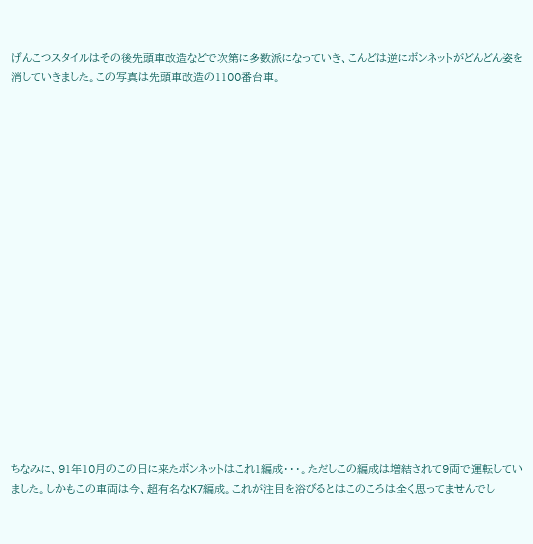げんこつスタイルはその後先頭車改造などで次第に多数派になっていき、こんどは逆にボンネットがどんどん姿を消していきました。この写真は先頭車改造の1100番台車。



















ちなみに、91年10月のこの日に来たボンネットはこれ1編成・・・。ただしこの編成は増結されて9両で運転していました。しかもこの車両は今、超有名なK7編成。これが注目を浴びるとはこのころは全く思ってませんでし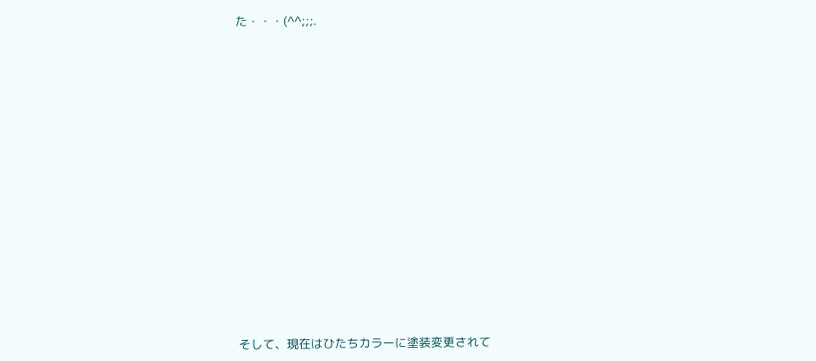た・・・(^^;;;.



















そして、現在はひたちカラーに塗装変更されて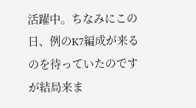活躍中。ちなみにこの日、例のK7編成が来るのを待っていたのですが結局来ま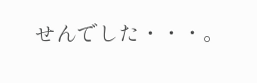せんでした・・・。